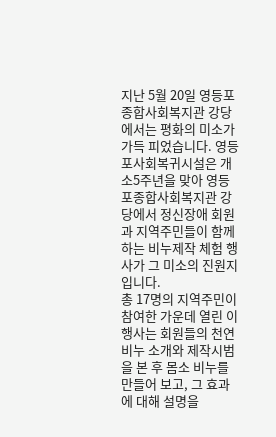지난 5월 20일 영등포종합사회복지관 강당에서는 평화의 미소가 가득 피었습니다. 영등포사회복귀시설은 개소5주년을 맞아 영등포종합사회복지관 강당에서 정신장애 회원과 지역주민들이 함께하는 비누제작 체험 행사가 그 미소의 진원지입니다.
총 17명의 지역주민이 참여한 가운데 열린 이 행사는 회원들의 천연비누 소개와 제작시범을 본 후 몸소 비누를 만들어 보고, 그 효과에 대해 설명을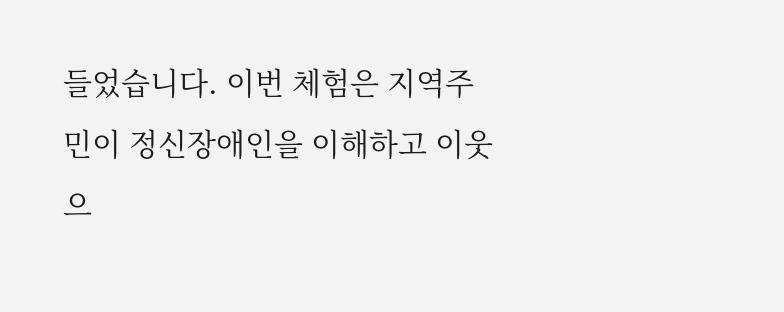들었습니다. 이번 체험은 지역주민이 정신장애인을 이해하고 이웃으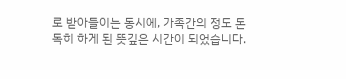로 받아들이는 동시에, 가족간의 정도 돈독히 하게 된 뜻깊은 시간이 되었습니다.